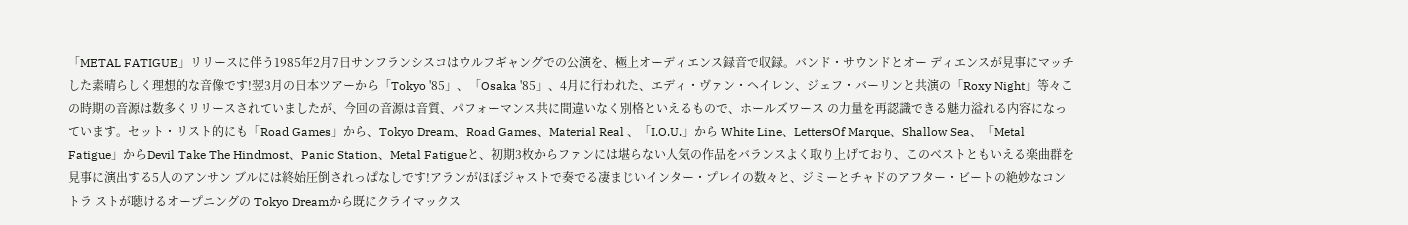「METAL FATIGUE」リリースに伴う1985年2月7日サンフランシスコはウルフギャングでの公演を、極上オーディエンス録音で収録。バンド・サウンドとオー ディエンスが見事にマッチした素晴らしく理想的な音像です!翌3月の日本ツアーから「Tokyo '85」、「Osaka '85」、4月に行われた、エディ・ヴァン・ヘイレン、ジェフ・バーリンと共演の「Roxy Night」等々この時期の音源は数多くリリースされていましたが、今回の音源は音質、パフォーマンス共に間違いなく別格といえるもので、ホールズワース の力量を再認識できる魅力溢れる内容になっています。セット・リスト的にも「Road Games」から、Tokyo Dream、Road Games、Material Real 、「I.O.U.」から White Line、LettersOf Marque、Shallow Sea、「Metal Fatigue」からDevil Take The Hindmost、Panic Station、Metal Fatigueと、初期3枚からファンには堪らない人気の作品をバランスよく取り上げており、このベストともいえる楽曲群を見事に演出する5人のアンサン ブルには終始圧倒されっぱなしです!アランがほぼジャストで奏でる凄まじいインター・プレイの数々と、ジミーとチャドのアフター・ビートの絶妙なコントラ ストが聴けるオープニングの Tokyo Dreamから既にクライマックス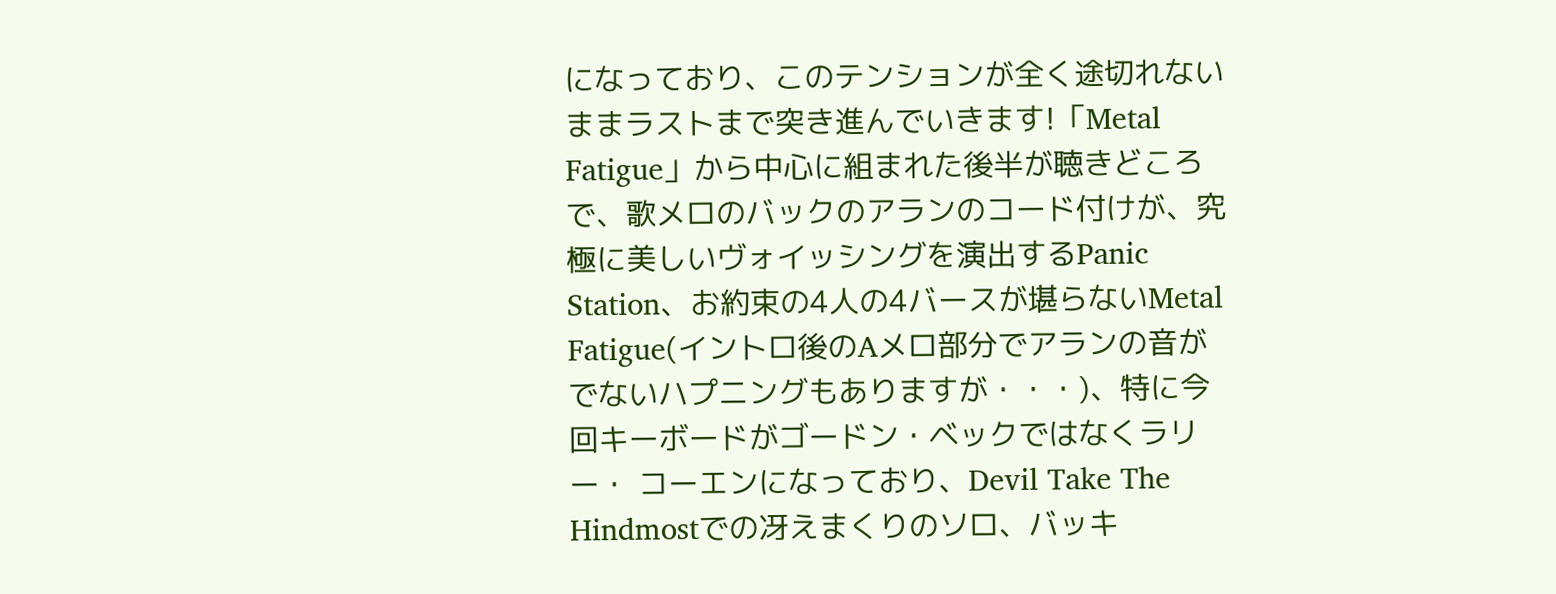になっており、このテンションが全く途切れないままラストまで突き進んでいきます!「Metal Fatigue」から中心に組まれた後半が聴きどころで、歌メロのバックのアランのコード付けが、究極に美しいヴォイッシングを演出するPanic Station、お約束の4人の4バースが堪らないMetal Fatigue(イントロ後のAメロ部分でアランの音がでないハプニングもありますが・・・)、特に今回キーボードがゴードン・ベックではなくラリー・ コーエンになっており、Devil Take The Hindmostでの冴えまくりのソロ、バッキ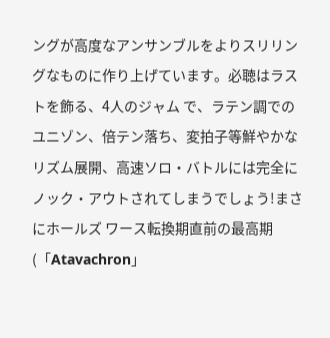ングが高度なアンサンブルをよりスリリングなものに作り上げています。必聴はラストを飾る、4人のジャム で、ラテン調でのユニゾン、倍テン落ち、変拍子等鮮やかなリズム展開、高速ソロ・バトルには完全にノック・アウトされてしまうでしょう!まさにホールズ ワース転換期直前の最高期(「Atavachron」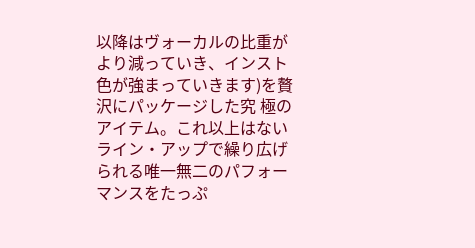以降はヴォーカルの比重がより減っていき、インスト色が強まっていきます)を贅沢にパッケージした究 極のアイテム。これ以上はないライン・アップで繰り広げられる唯一無二のパフォーマンスをたっぷ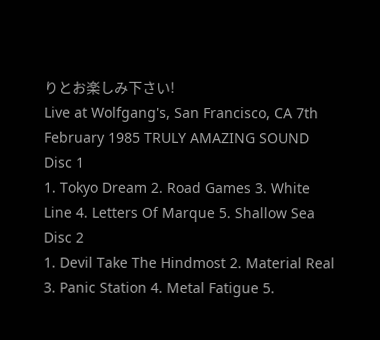りとお楽しみ下さい!
Live at Wolfgang's, San Francisco, CA 7th February 1985 TRULY AMAZING SOUND
Disc 1
1. Tokyo Dream 2. Road Games 3. White Line 4. Letters Of Marque 5. Shallow Sea
Disc 2
1. Devil Take The Hindmost 2. Material Real 3. Panic Station 4. Metal Fatigue 5.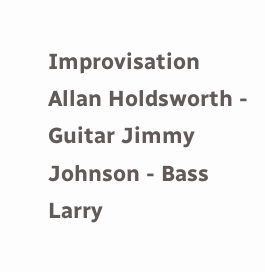Improvisation
Allan Holdsworth - Guitar Jimmy Johnson - Bass Larry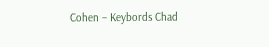Cohen – Keybords Chad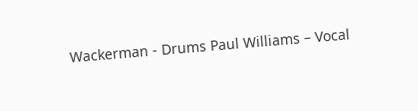Wackerman - Drums Paul Williams – Vocal